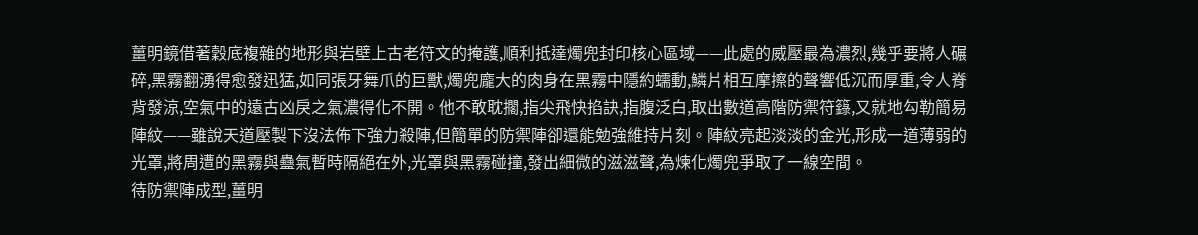薑明鏡借著穀底複雜的地形與岩壁上古老符文的掩護,順利抵達燭兜封印核心區域——此處的威壓最為濃烈,幾乎要將人碾碎,黑霧翻湧得愈發迅猛,如同張牙舞爪的巨獸,燭兜龐大的肉身在黑霧中隱約蠕動,鱗片相互摩擦的聲響低沉而厚重,令人脊背發涼,空氣中的遠古凶戾之氣濃得化不開。他不敢耽擱,指尖飛快掐訣,指腹泛白,取出數道高階防禦符籙,又就地勾勒簡易陣紋——雖說天道壓製下沒法佈下強力殺陣,但簡單的防禦陣卻還能勉強維持片刻。陣紋亮起淡淡的金光,形成一道薄弱的光罩,將周遭的黑霧與蠱氣暫時隔絕在外,光罩與黑霧碰撞,發出細微的滋滋聲,為煉化燭兜爭取了一線空間。
待防禦陣成型,薑明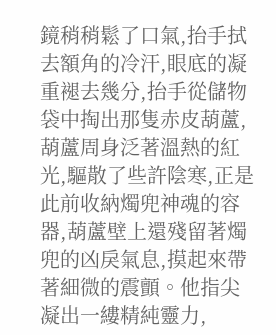鏡稍稍鬆了口氣,抬手拭去額角的冷汗,眼底的凝重褪去幾分,抬手從儲物袋中掏出那隻赤皮葫蘆,葫蘆周身泛著溫熱的紅光,驅散了些許陰寒,正是此前收納燭兜神魂的容器,葫蘆壁上還殘留著燭兜的凶戾氣息,摸起來帶著細微的震顫。他指尖凝出一縷精純靈力,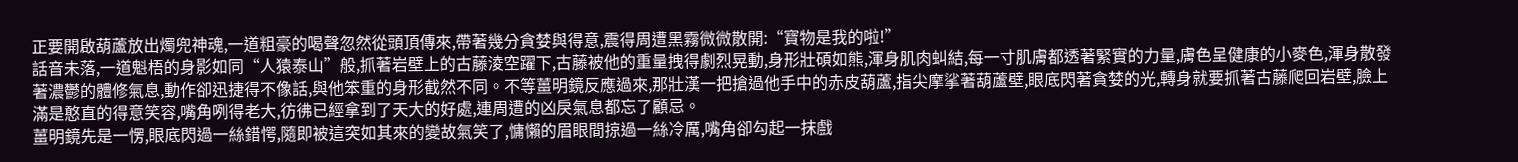正要開啟葫蘆放出燭兜神魂,一道粗豪的喝聲忽然從頭頂傳來,帶著幾分貪婪與得意,震得周遭黑霧微微散開:“寶物是我的啦!”
話音未落,一道魁梧的身影如同“人猿泰山”般,抓著岩壁上的古藤淩空躍下,古藤被他的重量拽得劇烈晃動,身形壯碩如熊,渾身肌肉虯結,每一寸肌膚都透著緊實的力量,膚色呈健康的小麥色,渾身散發著濃鬱的體修氣息,動作卻迅捷得不像話,與他笨重的身形截然不同。不等薑明鏡反應過來,那壯漢一把搶過他手中的赤皮葫蘆,指尖摩挲著葫蘆壁,眼底閃著貪婪的光,轉身就要抓著古藤爬回岩壁,臉上滿是憨直的得意笑容,嘴角咧得老大,彷彿已經拿到了天大的好處,連周遭的凶戾氣息都忘了顧忌。
薑明鏡先是一愣,眼底閃過一絲錯愕,隨即被這突如其來的變故氣笑了,慵懶的眉眼間掠過一絲冷厲,嘴角卻勾起一抹戲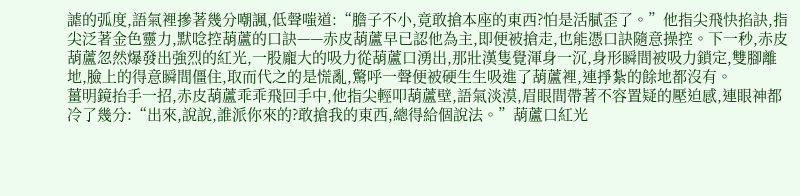謔的弧度,語氣裡摻著幾分嘲諷,低聲嗤道:“膽子不小,竟敢搶本座的東西?怕是活膩歪了。”他指尖飛快掐訣,指尖泛著金色靈力,默唸控葫蘆的口訣——赤皮葫蘆早已認他為主,即便被搶走,也能憑口訣隨意操控。下一秒,赤皮葫蘆忽然爆發出強烈的紅光,一股龐大的吸力從葫蘆口湧出,那壯漢隻覺渾身一沉,身形瞬間被吸力鎖定,雙腳離地,臉上的得意瞬間僵住,取而代之的是慌亂,驚呼一聲便被硬生生吸進了葫蘆裡,連掙紮的餘地都沒有。
薑明鏡抬手一招,赤皮葫蘆乖乖飛回手中,他指尖輕叩葫蘆壁,語氣淡漠,眉眼間帶著不容置疑的壓迫感,連眼神都冷了幾分:“出來,說說,誰派你來的?敢搶我的東西,總得給個說法。”葫蘆口紅光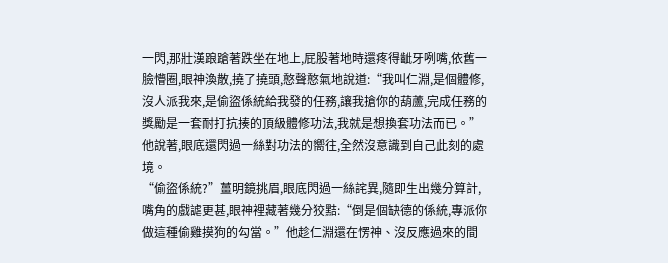一閃,那壯漢踉蹌著跌坐在地上,屁股著地時還疼得齜牙咧嘴,依舊一臉懵圈,眼神渙散,撓了撓頭,憨聲憨氣地說道:“我叫仁淵,是個體修,沒人派我來,是偷盜係統給我發的任務,讓我搶你的葫蘆,完成任務的獎勵是一套耐打抗揍的頂級體修功法,我就是想換套功法而已。”他說著,眼底還閃過一絲對功法的嚮往,全然沒意識到自己此刻的處境。
“偷盜係統?”薑明鏡挑眉,眼底閃過一絲詫異,隨即生出幾分算計,嘴角的戲謔更甚,眼神裡藏著幾分狡黠:“倒是個缺德的係統,專派你做這種偷雞摸狗的勾當。”他趁仁淵還在愣神、沒反應過來的間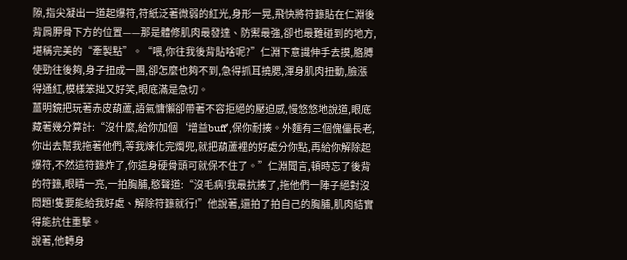隙,指尖凝出一道起爆符,符紙泛著微弱的紅光,身形一晃,飛快將符籙貼在仁淵後背肩胛骨下方的位置——那是體修肌肉最發達、防禦最強,卻也最難碰到的地方,堪稱完美的“牽製點”。“喂,你往我後背貼啥呢?”仁淵下意識伸手去摸,胳膊使勁往後夠,身子扭成一團,卻怎麼也夠不到,急得抓耳撓腮,渾身肌肉扭動,臉漲得通紅,模樣笨拙又好笑,眼底滿是急切。
薑明鏡把玩著赤皮葫蘆,語氣慵懶卻帶著不容拒絕的壓迫感,慢悠悠地說道,眼底藏著幾分算計:“沒什麼,給你加個‘增益buff’,保你耐揍。外麵有三個傀儡長老,你出去幫我拖著他們,等我煉化完燭兜,就把葫蘆裡的好處分你點,再給你解除起爆符,不然這符籙炸了,你這身硬骨頭可就保不住了。”仁淵聞言,頓時忘了後背的符籙,眼睛一亮,一拍胸脯,憨聲道:“沒毛病!我最抗揍了,拖他們一陣子絕對沒問題!隻要能給我好處、解除符籙就行!”他說著,還拍了拍自己的胸脯,肌肉結實得能抗住重擊。
說著,他轉身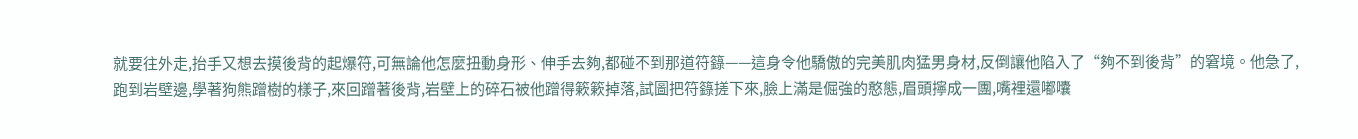就要往外走,抬手又想去摸後背的起爆符,可無論他怎麼扭動身形、伸手去夠,都碰不到那道符籙——這身令他驕傲的完美肌肉猛男身材,反倒讓他陷入了“夠不到後背”的窘境。他急了,跑到岩壁邊,學著狗熊蹭樹的樣子,來回蹭著後背,岩壁上的碎石被他蹭得簌簌掉落,試圖把符籙搓下來,臉上滿是倔強的憨態,眉頭擰成一團,嘴裡還嘟囔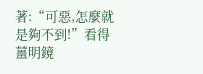著:“可惡,怎麼就是夠不到!”看得薑明鏡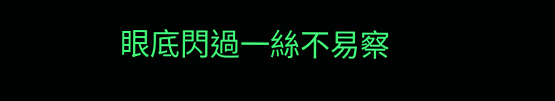眼底閃過一絲不易察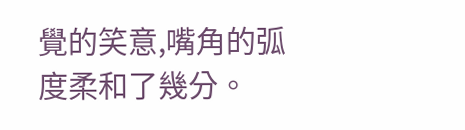覺的笑意,嘴角的弧度柔和了幾分。